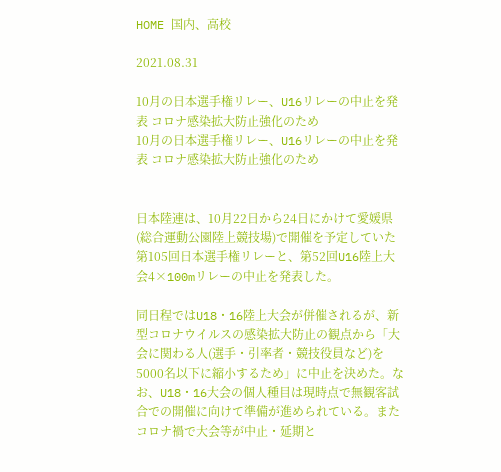HOME 国内、高校

2021.08.31

10月の日本選手権リレー、U16リレーの中止を発表 コロナ感染拡大防止強化のため
10月の日本選手権リレー、U16リレーの中止を発表 コロナ感染拡大防止強化のため


日本陸連は、10月22日から24日にかけて愛媛県(総合運動公園陸上競技場)で開催を予定していた第105回日本選手権リレーと、第52回U16陸上大会4×100mリレーの中止を発表した。

同日程ではU18・16陸上大会が併催されるが、新型コロナウイルスの感染拡大防止の観点から「大会に関わる人(選手・引率者・競技役員など)を5000名以下に縮小するため」に中止を決めた。なお、U18・16大会の個人種目は現時点で無観客試合での開催に向けて準備が進められている。またコロナ禍で大会等が中止・延期と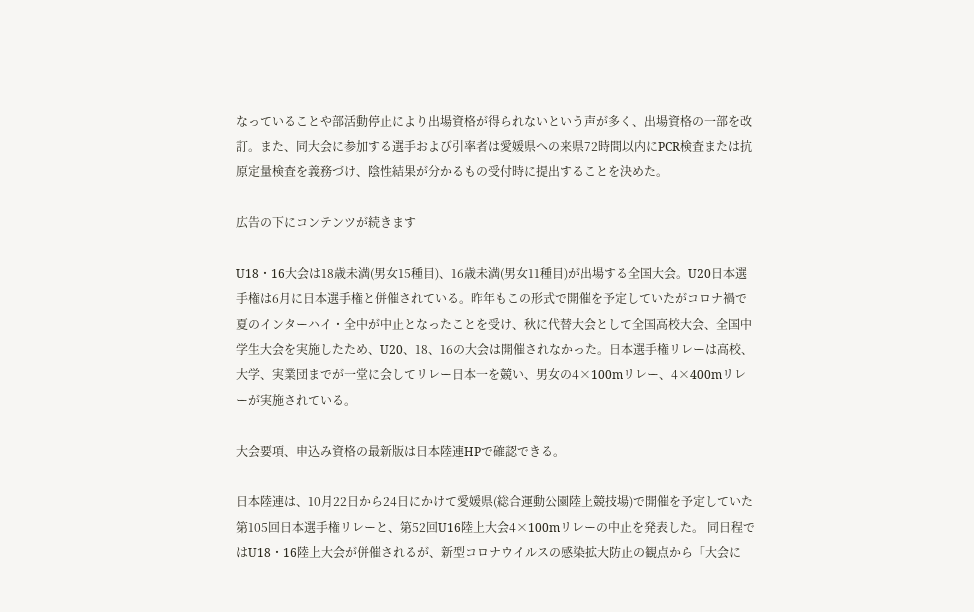なっていることや部活動停止により出場資格が得られないという声が多く、出場資格の一部を改訂。また、同大会に参加する選手および引率者は愛媛県への来県72時間以内にPCR検査または抗原定量検査を義務づけ、陰性結果が分かるもの受付時に提出することを決めた。

広告の下にコンテンツが続きます

U18・16大会は18歳未満(男女15種目)、16歳未満(男女11種目)が出場する全国大会。U20日本選手権は6月に日本選手権と併催されている。昨年もこの形式で開催を予定していたがコロナ禍で夏のインターハイ・全中が中止となったことを受け、秋に代替大会として全国高校大会、全国中学生大会を実施したため、U20、18、16の大会は開催されなかった。日本選手権リレーは高校、大学、実業団までが一堂に会してリレー日本一を競い、男女の4×100mリレー、4×400mリレーが実施されている。

大会要項、申込み資格の最新版は日本陸連HPで確認できる。

日本陸連は、10月22日から24日にかけて愛媛県(総合運動公園陸上競技場)で開催を予定していた第105回日本選手権リレーと、第52回U16陸上大会4×100mリレーの中止を発表した。 同日程ではU18・16陸上大会が併催されるが、新型コロナウイルスの感染拡大防止の観点から「大会に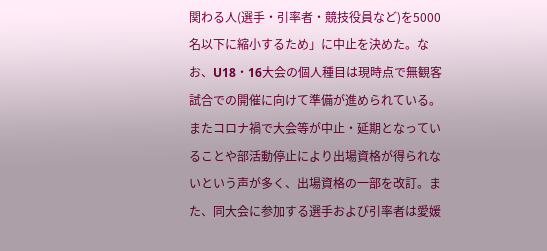関わる人(選手・引率者・競技役員など)を5000名以下に縮小するため」に中止を決めた。なお、U18・16大会の個人種目は現時点で無観客試合での開催に向けて準備が進められている。またコロナ禍で大会等が中止・延期となっていることや部活動停止により出場資格が得られないという声が多く、出場資格の一部を改訂。また、同大会に参加する選手および引率者は愛媛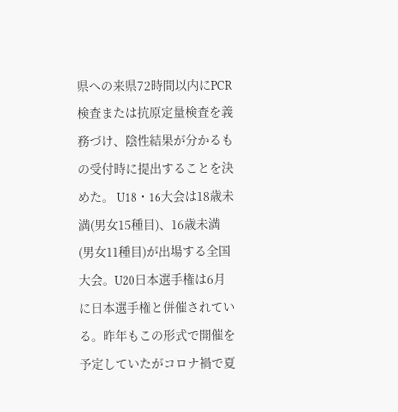県への来県72時間以内にPCR検査または抗原定量検査を義務づけ、陰性結果が分かるもの受付時に提出することを決めた。 U18・16大会は18歳未満(男女15種目)、16歳未満(男女11種目)が出場する全国大会。U20日本選手権は6月に日本選手権と併催されている。昨年もこの形式で開催を予定していたがコロナ禍で夏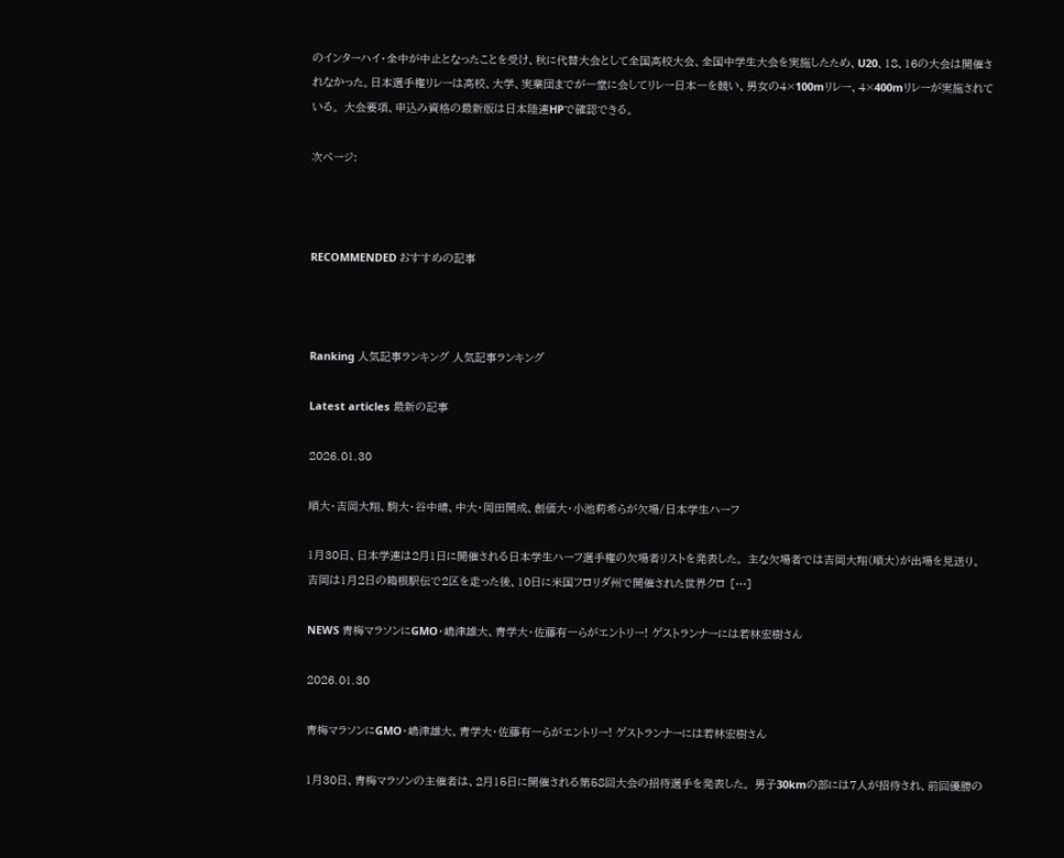のインターハイ・全中が中止となったことを受け、秋に代替大会として全国高校大会、全国中学生大会を実施したため、U20、18、16の大会は開催されなかった。日本選手権リレーは高校、大学、実業団までが一堂に会してリレー日本一を競い、男女の4×100mリレー、4×400mリレーが実施されている。 大会要項、申込み資格の最新版は日本陸連HPで確認できる。

次ページ:



RECOMMENDED おすすめの記事



Ranking 人気記事ランキング 人気記事ランキング

Latest articles 最新の記事

2026.01.30

順大・吉岡大翔、駒大・谷中晴、中大・岡田開成、創価大・小池莉希らが欠場/日本学生ハーフ

1月30日、日本学連は2月1日に開催される日本学生ハーフ選手権の欠場者リストを発表した。 主な欠場者では吉岡大翔(順大)が出場を見送り。吉岡は1月2日の箱根駅伝で2区を走った後、10日に米国フロリダ州で開催された世界クロ […]

NEWS 青梅マラソンにGMO・嶋津雄大、青学大・佐藤有一らがエントリー! ゲストランナーには若林宏樹さん

2026.01.30

青梅マラソンにGMO・嶋津雄大、青学大・佐藤有一らがエントリー! ゲストランナーには若林宏樹さん

1月30日、青梅マラソンの主催者は、2月15日に開催される第58回大会の招待選手を発表した。 男子30kmの部には7人が招待され、前回優勝の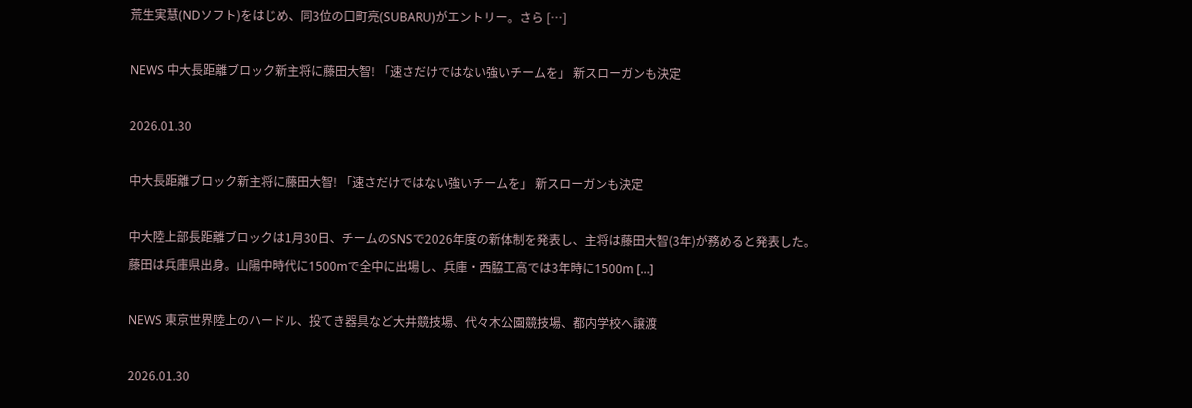荒生実慧(NDソフト)をはじめ、同3位の口町亮(SUBARU)がエントリー。さら […]

NEWS 中大長距離ブロック新主将に藤田大智! 「速さだけではない強いチームを」 新スローガンも決定

2026.01.30

中大長距離ブロック新主将に藤田大智! 「速さだけではない強いチームを」 新スローガンも決定

中大陸上部長距離ブロックは1月30日、チームのSNSで2026年度の新体制を発表し、主将は藤田大智(3年)が務めると発表した。 藤田は兵庫県出身。山陽中時代に1500mで全中に出場し、兵庫・西脇工高では3年時に1500m […]

NEWS 東京世界陸上のハードル、投てき器具など大井競技場、代々木公園競技場、都内学校へ譲渡

2026.01.30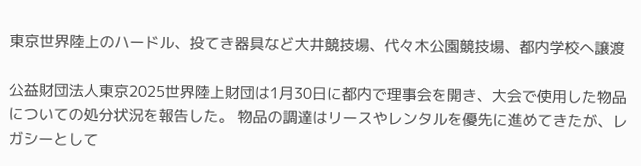東京世界陸上のハードル、投てき器具など大井競技場、代々木公園競技場、都内学校へ譲渡

公益財団法人東京2025世界陸上財団は1月30日に都内で理事会を開き、大会で使用した物品についての処分状況を報告した。 物品の調達はリースやレンタルを優先に進めてきたが、レガシーとして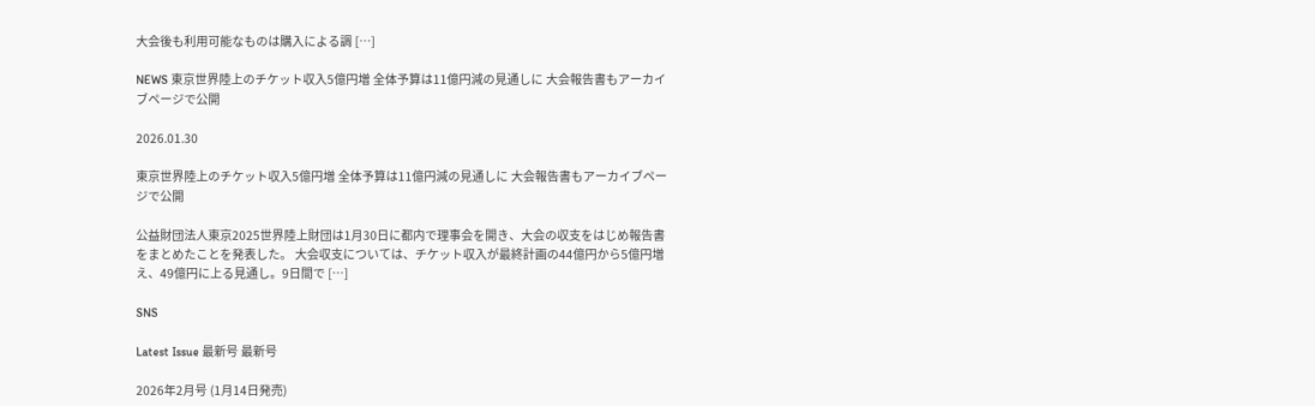大会後も利用可能なものは購入による調 […]

NEWS 東京世界陸上のチケット収入5億円増 全体予算は11億円減の見通しに 大会報告書もアーカイブページで公開

2026.01.30

東京世界陸上のチケット収入5億円増 全体予算は11億円減の見通しに 大会報告書もアーカイブページで公開

公益財団法人東京2025世界陸上財団は1月30日に都内で理事会を開き、大会の収支をはじめ報告書をまとめたことを発表した。 大会収支については、チケット収入が最終計画の44億円から5億円増え、49億円に上る見通し。9日間で […]

SNS

Latest Issue 最新号 最新号

2026年2月号 (1月14日発売)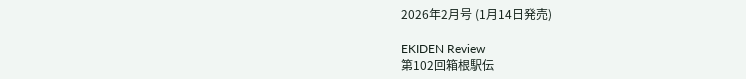2026年2月号 (1月14日発売)

EKIDEN Review
第102回箱根駅伝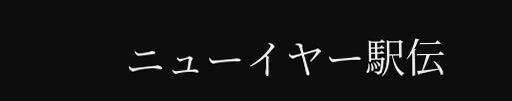ニューイヤー駅伝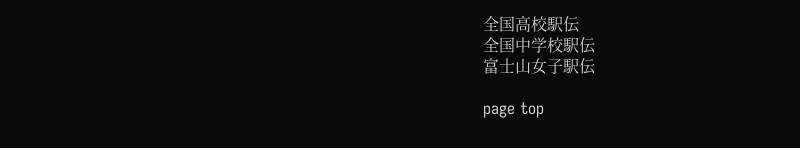全国高校駅伝
全国中学校駅伝
富士山女子駅伝

page top